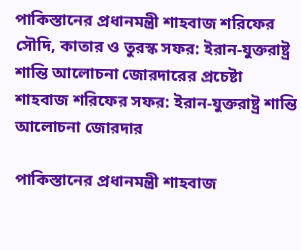পাকিস্তানের প্রধানমন্ত্রী শাহবাজ শরিফের সৌদি, কাতার ও তুরস্ক সফর: ইরান-যুক্তরাষ্ট্র শান্তি আলোচনা জোরদারের প্রচেষ্টা
শাহবাজ শরিফের সফর: ইরান-যুক্তরাষ্ট্র শান্তি আলোচনা জোরদার

পাকিস্তানের প্রধানমন্ত্রী শাহবাজ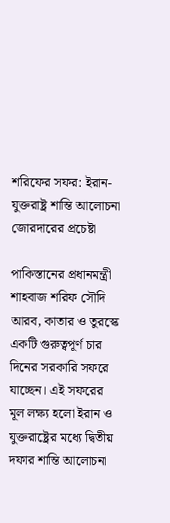শরিফের সফর: ইরান-যুক্তরাষ্ট্র শান্তি আলোচনা জোরদারের প্রচেষ্টা

পাকিস্তানের প্রধানমন্ত্রী শাহবাজ শরিফ সৌদি আরব, কাতার ও তুরস্কে একটি গুরুত্বপূর্ণ চার দিনের সরকারি সফরে যাচ্ছেন। এই সফরের মূল লক্ষ্য হলো ইরান ও যুক্তরাষ্ট্রের মধ্যে দ্বিতীয় দফার শান্তি আলোচনা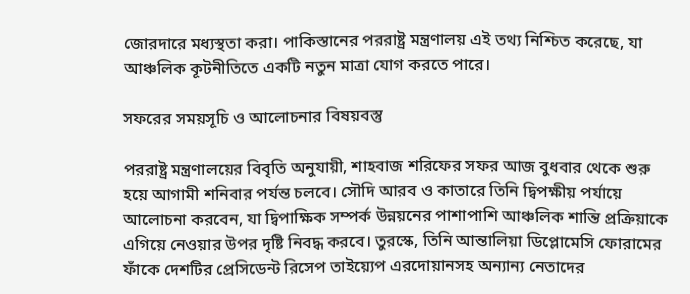জোরদারে মধ্যস্থতা করা। পাকিস্তানের পররাষ্ট্র মন্ত্রণালয় এই তথ্য নিশ্চিত করেছে, যা আঞ্চলিক কূটনীতিতে একটি নতুন মাত্রা যোগ করতে পারে।

সফরের সময়সূচি ও আলোচনার বিষয়বস্তু

পররাষ্ট্র মন্ত্রণালয়ের বিবৃতি অনুযায়ী, শাহবাজ শরিফের সফর আজ বুধবার থেকে শুরু হয়ে আগামী শনিবার পর্যন্ত চলবে। সৌদি আরব ও কাতারে তিনি দ্বিপক্ষীয় পর্যায়ে আলোচনা করবেন, যা দ্বিপাক্ষিক সম্পর্ক উন্নয়নের পাশাপাশি আঞ্চলিক শান্তি প্রক্রিয়াকে এগিয়ে নেওয়ার উপর দৃষ্টি নিবদ্ধ করবে। তুরস্কে, তিনি আন্তালিয়া ডিপ্লোমেসি ফোরামের ফাঁকে দেশটির প্রেসিডেন্ট রিসেপ তাইয়্যেপ এরদোয়ানসহ অন্যান্য নেতাদের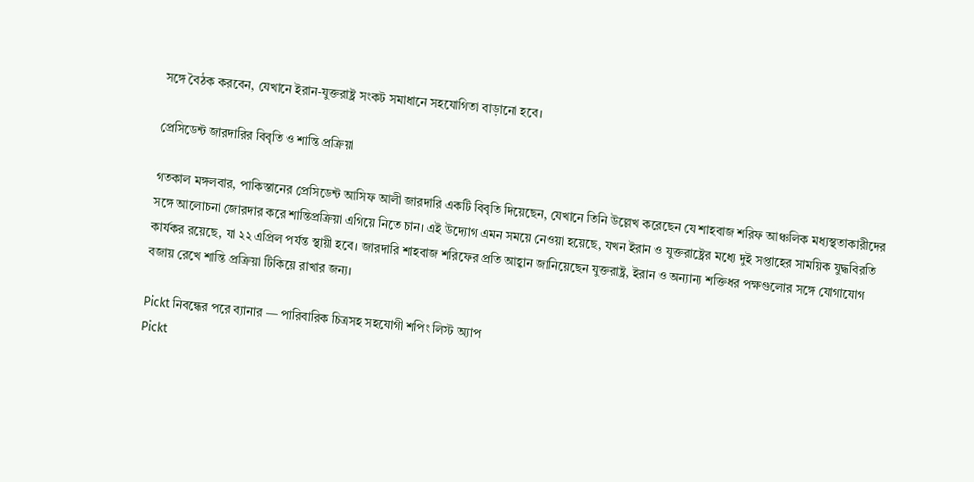সঙ্গে বৈঠক করবেন, যেখানে ইরান-যুক্তরাষ্ট্র সংকট সমাধানে সহযোগিতা বাড়ানো হবে।

প্রেসিডেন্ট জারদারির বিবৃতি ও শান্তি প্রক্রিয়া

গতকাল মঙ্গলবার, পাকিস্তানের প্রেসিডেন্ট আসিফ আলী জারদারি একটি বিবৃতি দিয়েছেন, যেখানে তিনি উল্লেখ করেছেন যে শাহবাজ শরিফ আঞ্চলিক মধ্যস্থতাকারীদের সঙ্গে আলোচনা জোরদার করে শান্তিপ্রক্রিয়া এগিয়ে নিতে চান। এই উদ্যোগ এমন সময়ে নেওয়া হয়েছে, যখন ইরান ও যুক্তরাষ্ট্রের মধ্যে দুই সপ্তাহের সাময়িক যুদ্ধবিরতি কার্যকর রয়েছে, যা ২২ এপ্রিল পর্যন্ত স্থায়ী হবে। জারদারি শাহবাজ শরিফের প্রতি আহ্বান জানিয়েছেন যুক্তরাষ্ট্র, ইরান ও অন্যান্য শক্তিধর পক্ষগুলোর সঙ্গে যোগাযোগ বজায় রেখে শান্তি প্রক্রিয়া টিকিয়ে রাখার জন্য।

Pickt নিবন্ধের পরে ব্যানার — পারিবারিক চিত্রসহ সহযোগী শপিং লিস্ট অ্যাপ
Pickt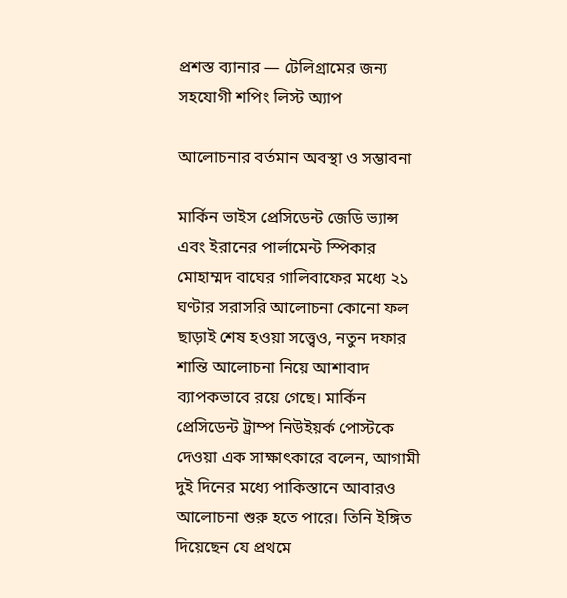প্রশস্ত ব্যানার — টেলিগ্রামের জন্য সহযোগী শপিং লিস্ট অ্যাপ

আলোচনার বর্তমান অবস্থা ও সম্ভাবনা

মার্কিন ভাইস প্রেসিডেন্ট জেডি ভ্যান্স এবং ইরানের পার্লামেন্ট স্পিকার মোহাম্মদ বাঘের গালিবাফের মধ্যে ২১ ঘণ্টার সরাসরি আলোচনা কোনো ফল ছাড়াই শেষ হওয়া সত্ত্বেও, নতুন দফার শান্তি আলোচনা নিয়ে আশাবাদ ব্যাপকভাবে রয়ে গেছে। মার্কিন প্রেসিডেন্ট ট্রাম্প নিউইয়র্ক পোস্টকে দেওয়া এক সাক্ষাৎকারে বলেন, আগামী দুই দিনের মধ্যে পাকিস্তানে আবারও আলোচনা শুরু হতে পারে। তিনি ইঙ্গিত দিয়েছেন যে প্রথমে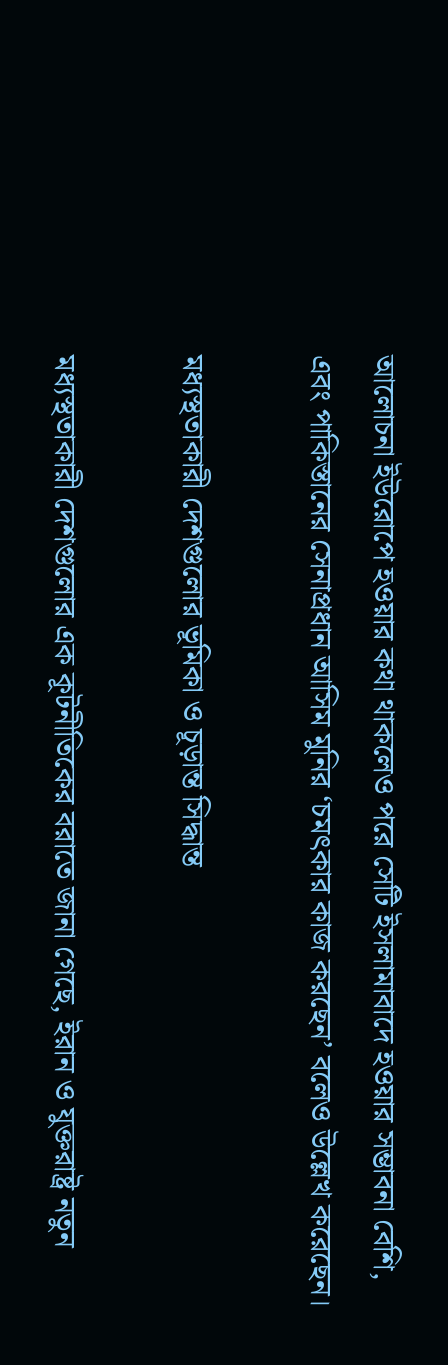আলোচনা ইউরোপে হওয়ার কথা থাকলেও পরে সেটি ইসলামাবাদে হওয়ার সম্ভাবনা বেশি, এবং পাকিস্তানের সেনাপ্রধান আসিম মুনির ‘চমৎকার কাজ করছেন’ বলেও উল্লেখ করেছেন।

মধ্যস্থতাকারী দেশগুলোর ভূমিকা ও চূড়ান্ত সিদ্ধান্ত

মধ্যস্থতাকারী দেশগুলোর এক কূটনীতিকের বরাতে জানা গেছে, ইরান ও যুক্তরাষ্ট্র নতুন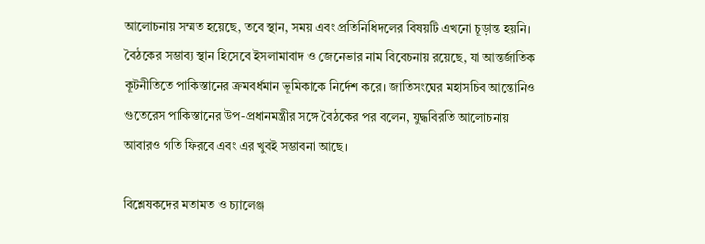আলোচনায় সম্মত হয়েছে, তবে স্থান, সময় এবং প্রতিনিধিদলের বিষয়টি এখনো চূড়ান্ত হয়নি। বৈঠকের সম্ভাব্য স্থান হিসেবে ইসলামাবাদ ও জেনেভার নাম বিবেচনায় রয়েছে, যা আন্তর্জাতিক কূটনীতিতে পাকিস্তানের ক্রমবর্ধমান ভূমিকাকে নির্দেশ করে। জাতিসংঘের মহাসচিব আন্তোনিও গুতেরেস পাকিস্তানের উপ-প্রধানমন্ত্রীর সঙ্গে বৈঠকের পর বলেন, যুদ্ধবিরতি আলোচনায় আবারও গতি ফিরবে এবং এর খুবই সম্ভাবনা আছে।

বিশ্লেষকদের মতামত ও চ্যালেঞ্জ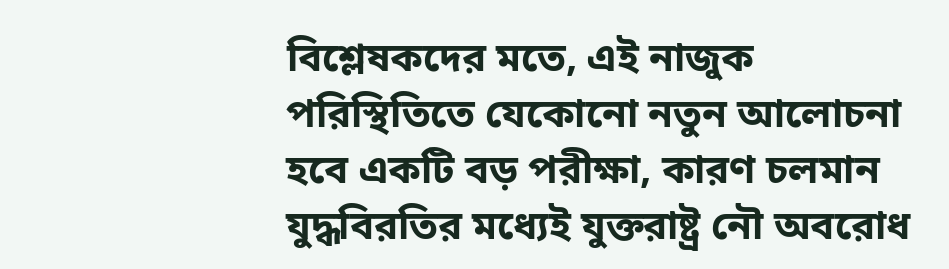বিশ্লেষকদের মতে, এই নাজুক পরিস্থিতিতে যেকোনো নতুন আলোচনা হবে একটি বড় পরীক্ষা, কারণ চলমান যুদ্ধবিরতির মধ্যেই যুক্তরাষ্ট্র নৌ অবরোধ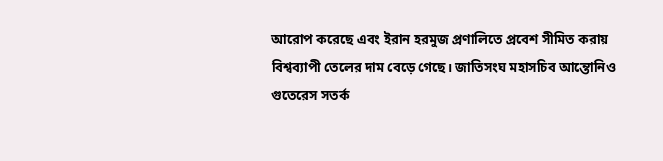আরোপ করেছে এবং ইরান হরমুজ প্রণালিতে প্রবেশ সীমিত করায় বিশ্বব্যাপী তেলের দাম বেড়ে গেছে। জাতিসংঘ মহাসচিব আন্তোনিও গুতেরেস সতর্ক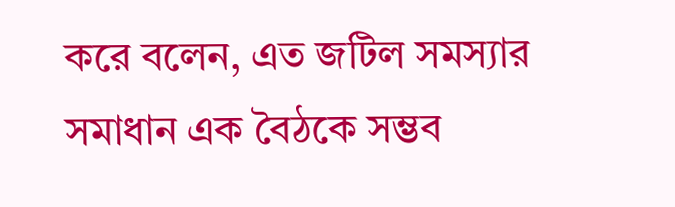করে বলেন, এত জটিল সমস্যার সমাধান এক বৈঠকে সম্ভব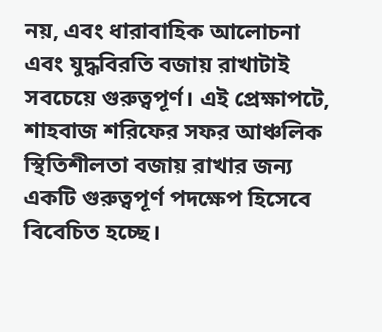নয়, এবং ধারাবাহিক আলোচনা এবং যুদ্ধবিরতি বজায় রাখাটাই সবচেয়ে গুরুত্বপূর্ণ। এই প্রেক্ষাপটে, শাহবাজ শরিফের সফর আঞ্চলিক স্থিতিশীলতা বজায় রাখার জন্য একটি গুরুত্বপূর্ণ পদক্ষেপ হিসেবে বিবেচিত হচ্ছে।